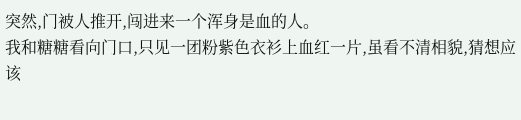突然,门被人推开,闯进来一个浑身是血的人。
我和糖糖看向门口,只见一团粉紫色衣衫上血红一片,虽看不清相貌,猜想应该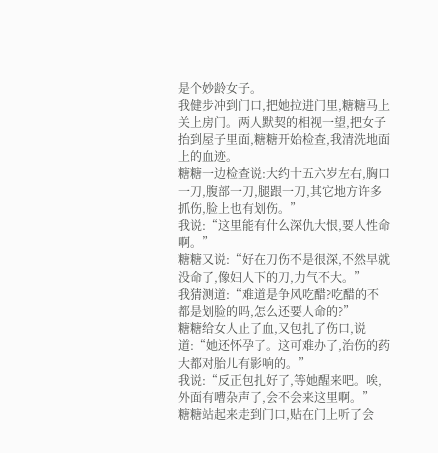是个妙龄女子。
我健步冲到门口,把她拉进门里,糖糖马上关上房门。两人默契的相视一望,把女子抬到屋子里面,糖糖开始检查,我清洗地面上的血迹。
糖糖一边检查说:大约十五六岁左右,胸口一刀,腹部一刀,腿跟一刀,其它地方许多抓伤,脸上也有划伤。”
我说:“这里能有什么深仇大恨,要人性命啊。”
糖糖又说:“好在刀伤不是很深,不然早就没命了,像妇人下的刀,力气不大。”
我猜测道:“难道是争风吃醋?吃醋的不都是划脸的吗,怎么还要人命的?”
糖糖给女人止了血,又包扎了伤口,说道:“她还怀孕了。这可难办了,治伤的药大都对胎儿有影响的。”
我说:“反正包扎好了,等她醒来吧。唉,外面有嘈杂声了,会不会来这里啊。”
糖糖站起来走到门口,贴在门上听了会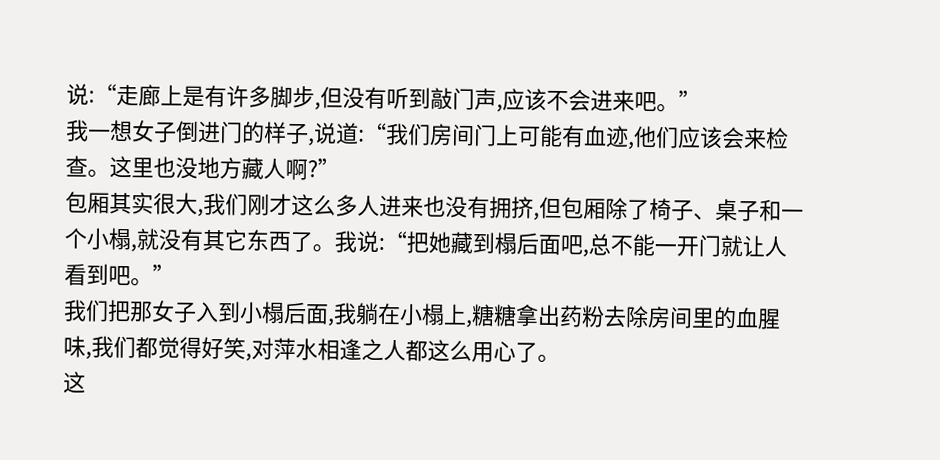说:“走廊上是有许多脚步,但没有听到敲门声,应该不会进来吧。”
我一想女子倒进门的样子,说道:“我们房间门上可能有血迹,他们应该会来检查。这里也没地方藏人啊?”
包厢其实很大,我们刚才这么多人进来也没有拥挤,但包厢除了椅子、桌子和一个小榻,就没有其它东西了。我说:“把她藏到榻后面吧,总不能一开门就让人看到吧。”
我们把那女子入到小榻后面,我躺在小榻上,糖糖拿出药粉去除房间里的血腥味,我们都觉得好笑,对萍水相逢之人都这么用心了。
这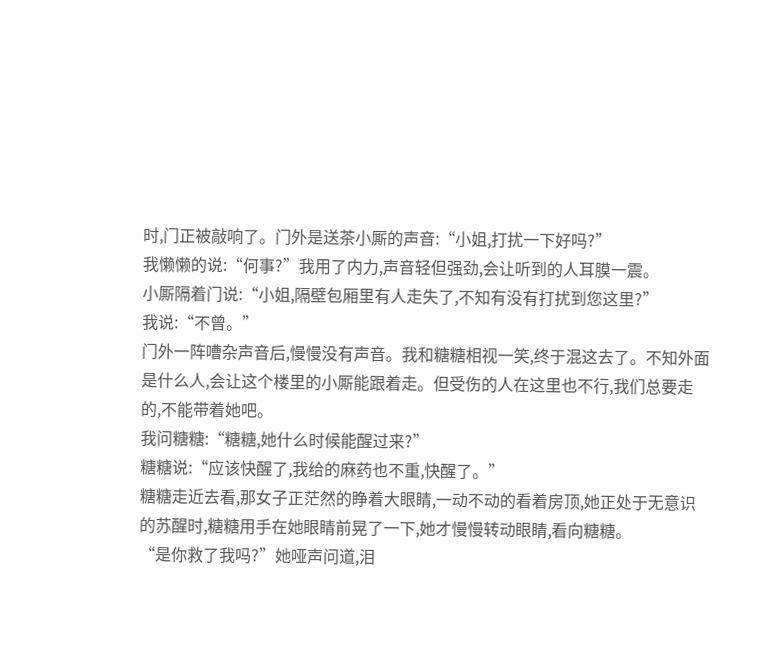时,门正被敲响了。门外是送茶小厮的声音:“小姐,打扰一下好吗?”
我懒懒的说:“何事?”我用了内力,声音轻但强劲,会让听到的人耳膜一震。
小厮隔着门说:“小姐,隔壁包厢里有人走失了,不知有没有打扰到您这里?”
我说:“不曾。”
门外一阵嘈杂声音后,慢慢没有声音。我和糖糖相视一笑,终于混这去了。不知外面是什么人,会让这个楼里的小厮能跟着走。但受伤的人在这里也不行,我们总要走的,不能带着她吧。
我问糖糖:“糖糖,她什么时候能醒过来?”
糖糖说:“应该快醒了,我给的麻药也不重,快醒了。”
糖糖走近去看,那女子正茫然的睁着大眼睛,一动不动的看着房顶,她正处于无意识的苏醒时,糖糖用手在她眼睛前晃了一下,她才慢慢转动眼睛,看向糖糖。
“是你救了我吗?”她哑声问道,泪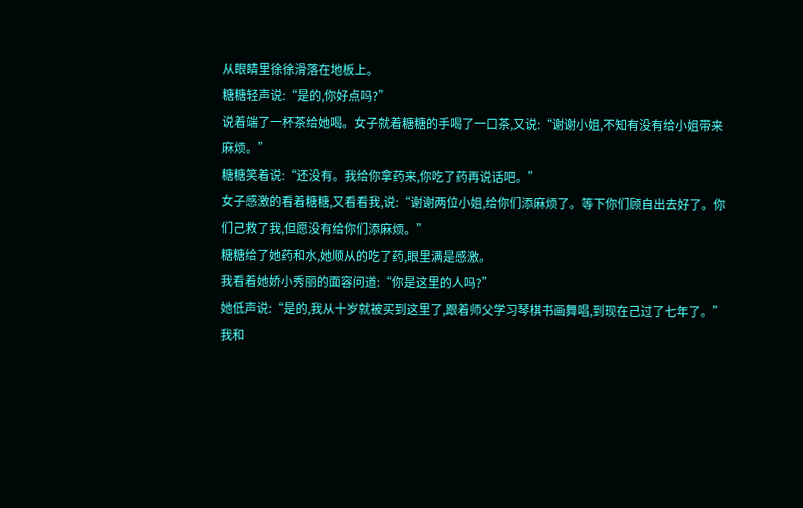从眼睛里徐徐滑落在地板上。
糖糖轻声说:“是的,你好点吗?”
说着端了一杯茶给她喝。女子就着糖糖的手喝了一口茶,又说:“谢谢小姐,不知有没有给小姐带来麻烦。”
糖糖笑着说:“还没有。我给你拿药来,你吃了药再说话吧。”
女子感激的看着糖糖,又看看我,说:“谢谢两位小姐,给你们添麻烦了。等下你们顾自出去好了。你们己救了我,但愿没有给你们添麻烦。”
糖糖给了她药和水,她顺从的吃了药,眼里满是感激。
我看着她娇小秀丽的面容问道:“你是这里的人吗?”
她低声说:“是的,我从十岁就被买到这里了,跟着师父学习琴棋书画舞唱,到现在己过了七年了。”
我和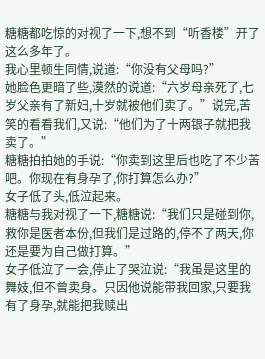糖糖都吃惊的对视了一下,想不到“听香楼”开了这么多年了。
我心里顿生同情,说道:“你没有父母吗?”
她脸色更暗了些,漠然的说道:“六岁母亲死了,七岁父亲有了新妇,十岁就被他们卖了。”说完,苦笑的看看我们,又说:“他们为了十两银子就把我卖了。”
糖糖拍拍她的手说:“你卖到这里后也吃了不少苦吧。你现在有身孕了,你打算怎么办?”
女子低了头,低泣起来。
糖糖与我对视了一下,糖糖说:“我们只是碰到你,救你是医者本份,但我们是过路的,停不了两天,你还是要为自己做打算。”
女子低泣了一会,停止了哭泣说:“我虽是这里的舞妓,但不曾卖身。只因他说能带我回家,只要我有了身孕,就能把我赎出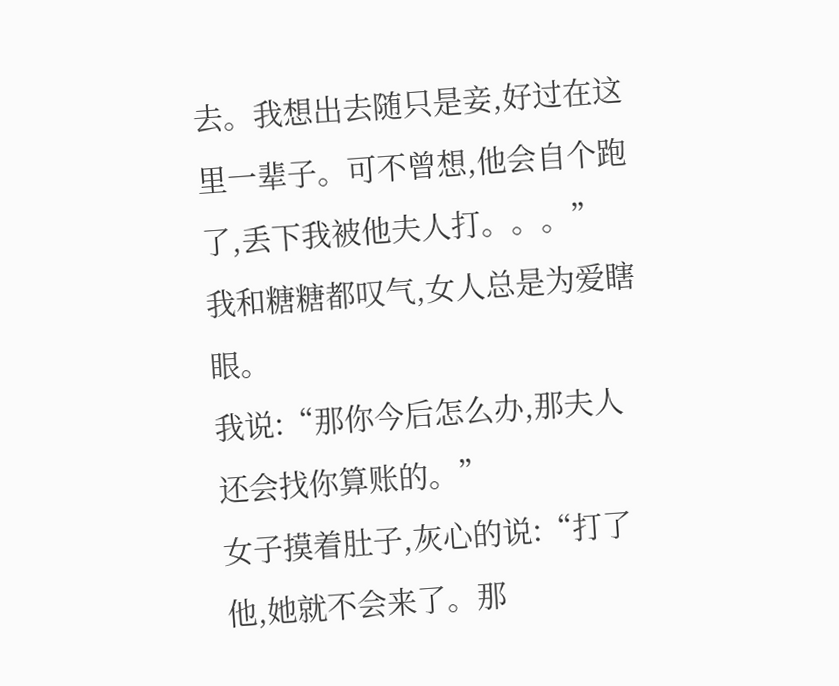去。我想出去随只是妾,好过在这里一辈子。可不曾想,他会自个跑了,丢下我被他夫人打。。。”
我和糖糖都叹气,女人总是为爱瞎眼。
我说:“那你今后怎么办,那夫人还会找你算账的。”
女子摸着肚子,灰心的说:“打了他,她就不会来了。那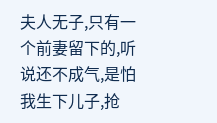夫人无子,只有一个前妻留下的,听说还不成气,是怕我生下儿子,抢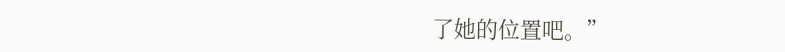了她的位置吧。”